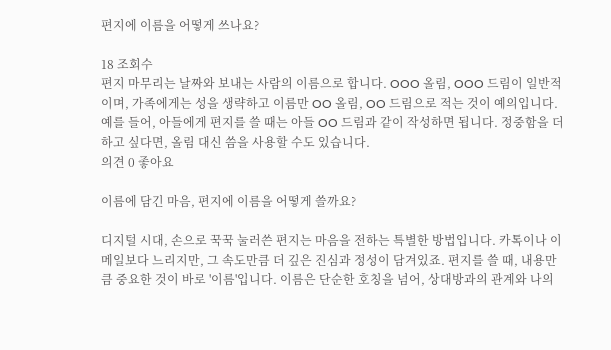편지에 이름을 어떻게 쓰나요?

18 조회수
편지 마무리는 날짜와 보내는 사람의 이름으로 합니다. OOO 올림, OOO 드림이 일반적이며, 가족에게는 성을 생략하고 이름만 OO 올림, OO 드림으로 적는 것이 예의입니다. 예를 들어, 아들에게 편지를 쓸 때는 아들 OO 드림과 같이 작성하면 됩니다. 정중함을 더하고 싶다면, 올림 대신 씀을 사용할 수도 있습니다.
의견 0 좋아요

이름에 담긴 마음, 편지에 이름을 어떻게 쓸까요?

디지털 시대, 손으로 꾹꾹 눌러쓴 편지는 마음을 전하는 특별한 방법입니다. 카톡이나 이메일보다 느리지만, 그 속도만큼 더 깊은 진심과 정성이 담겨있죠. 편지를 쓸 때, 내용만큼 중요한 것이 바로 '이름'입니다. 이름은 단순한 호칭을 넘어, 상대방과의 관계와 나의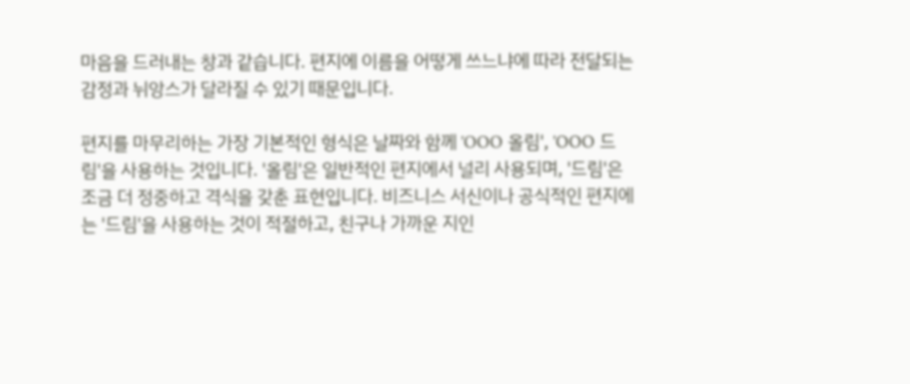마음을 드러내는 창과 같습니다. 편지에 이름을 어떻게 쓰느냐에 따라 전달되는 감정과 뉘앙스가 달라질 수 있기 때문입니다.

편지를 마무리하는 가장 기본적인 형식은 날짜와 함께 'OOO 올림', 'OOO 드림'을 사용하는 것입니다. '올림'은 일반적인 편지에서 널리 사용되며, '드림'은 조금 더 정중하고 격식을 갖춘 표현입니다. 비즈니스 서신이나 공식적인 편지에는 '드림'을 사용하는 것이 적절하고, 친구나 가까운 지인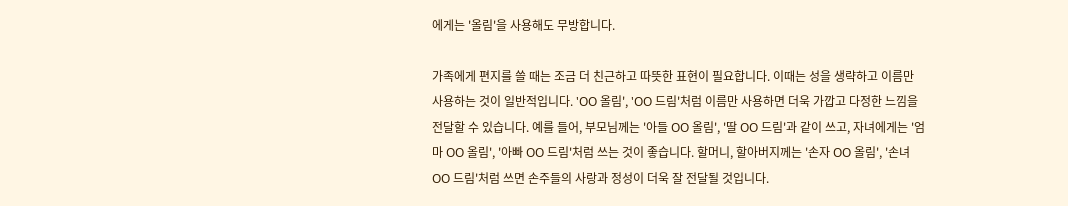에게는 '올림'을 사용해도 무방합니다.

가족에게 편지를 쓸 때는 조금 더 친근하고 따뜻한 표현이 필요합니다. 이때는 성을 생략하고 이름만 사용하는 것이 일반적입니다. 'OO 올림', 'OO 드림'처럼 이름만 사용하면 더욱 가깝고 다정한 느낌을 전달할 수 있습니다. 예를 들어, 부모님께는 '아들 OO 올림', '딸 OO 드림'과 같이 쓰고, 자녀에게는 '엄마 OO 올림', '아빠 OO 드림'처럼 쓰는 것이 좋습니다. 할머니, 할아버지께는 '손자 OO 올림', '손녀 OO 드림'처럼 쓰면 손주들의 사랑과 정성이 더욱 잘 전달될 것입니다.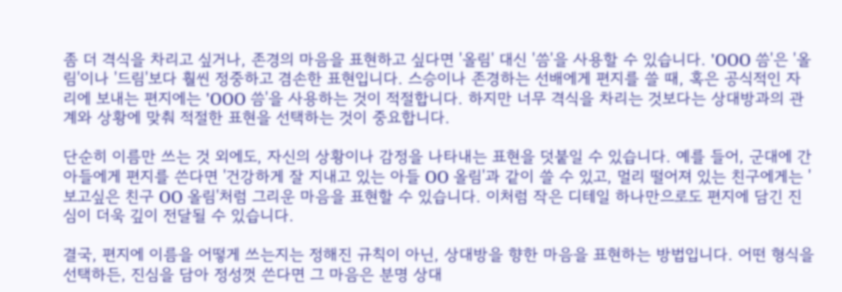좀 더 격식을 차리고 싶거나, 존경의 마음을 표현하고 싶다면 '올림' 대신 '씀'을 사용할 수 있습니다. 'OOO 씀'은 '올림'이나 '드림'보다 훨씬 정중하고 겸손한 표현입니다. 스승이나 존경하는 선배에게 편지를 쓸 때, 혹은 공식적인 자리에 보내는 편지에는 'OOO 씀'을 사용하는 것이 적절합니다. 하지만 너무 격식을 차리는 것보다는 상대방과의 관계와 상황에 맞춰 적절한 표현을 선택하는 것이 중요합니다.

단순히 이름만 쓰는 것 외에도, 자신의 상황이나 감정을 나타내는 표현을 덧붙일 수 있습니다. 예를 들어, 군대에 간 아들에게 편지를 쓴다면 '건강하게 잘 지내고 있는 아들 OO 올림'과 같이 쓸 수 있고, 멀리 떨어져 있는 친구에게는 '보고싶은 친구 OO 올림'처럼 그리운 마음을 표현할 수 있습니다. 이처럼 작은 디테일 하나만으로도 편지에 담긴 진심이 더욱 깊이 전달될 수 있습니다.

결국, 편지에 이름을 어떻게 쓰는지는 정해진 규칙이 아닌, 상대방을 향한 마음을 표현하는 방법입니다. 어떤 형식을 선택하든, 진심을 담아 정성껏 쓴다면 그 마음은 분명 상대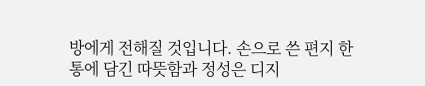방에게 전해질 것입니다. 손으로 쓴 편지 한 통에 담긴 따뜻함과 정성은 디지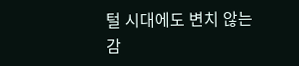털 시대에도 변치 않는 감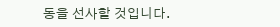동을 선사할 것입니다.